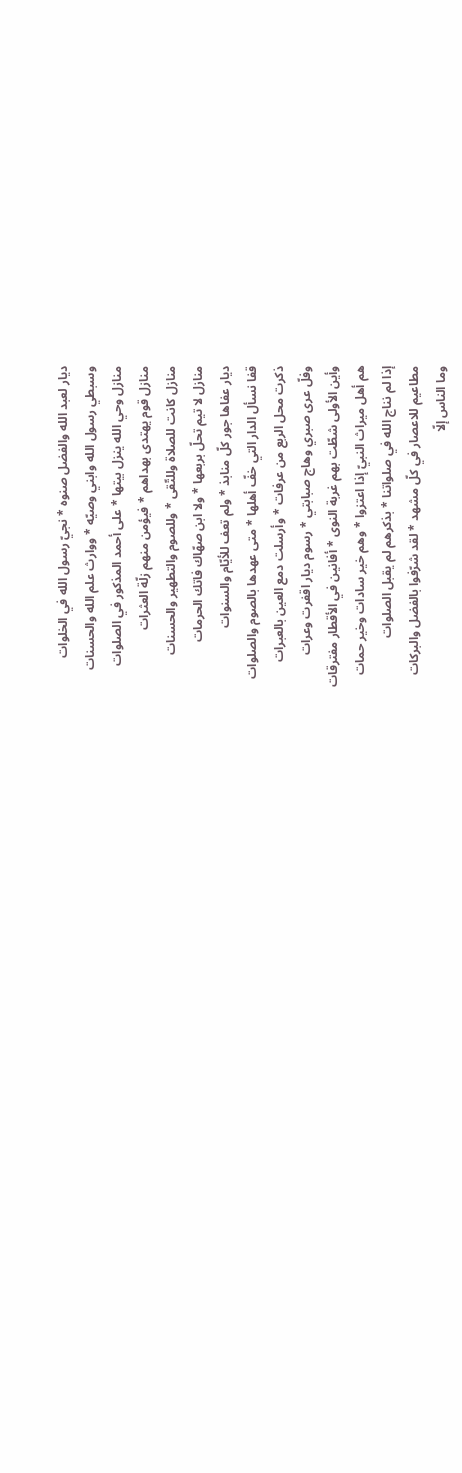ديار لعبد الله والفضل صنوه * نجيّ رسول الله في الخلوات
وسبطي رسول الله وابني وصيّه * ووارث علم الله والحسنات
منازل وحي الله ينزل بيتها * على أحمد المذكور في الصلوات
منازل قوم يهتدى بهداهم * فيؤمن منهم زلّة العثرات
منازل كانت للصلاة وللتّقى * وللصوم والتطهير والحسنات
منازل لا تيم تحلّ بربعها * ولا ابن صهّاك فاتك الحرمات
ديار عفاها جور كلّ منابذ * ولم تعف للأيّام والسنوات
قفا نسأل الدار التي خفّ أهلها * متى عهدها بالصوم والصلوات
ذكرت محل الربع من عرفات * وأرسلت دمع العين بالعبرات
وفلّ عرى صبري وهاج صبابتي * رسوم ديار اقفرت وعرات
وأين الأولى شطّت بهم غربة النوى * أفانين في الأقطار مفترقات
هم أهل ميراث النبيّ إذا اعتزوا * وهم خير سادات وخير حمات
إذا لم نناج الله في صلواتنا * بذكرهم لم يقبل الصلوات
مطاعيم للاعصار في كلّ مشهد * لقد شرّفوا بالفضل والبركات
وما الناس إلّا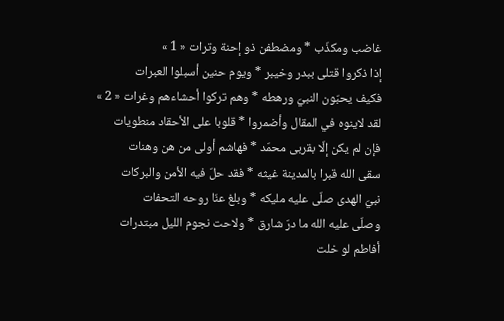غاضب ومكذّب * ومضطفن ذو إحنة وترات « 1 »
إذا ذكروا قتلى ببدر وخيبر * ويوم حنين أسبلوا العبرات
فكيف يحبّون النبيّ ورهطه * وهم تركوا أحشاءهم وغرات « 2 »
لقد لاينوه في المقال وأضمروا * قلوبا على الأحقاد منطويات
فإن لم يكن إلّا بقربى محمّد * فهاشم أولى من هن وهنات
سقى الله قبرا بالمدينة غيثه * فقد حلّ فيه الأمن والبركات
نبيّ الهدى صلّى عليه مليكه * وبلغ عنّا روحه التحفات
وصلّى عليه الله ما درّ شارق * ولاحت نجوم الليل مبتدرات
أفاطم لو خلت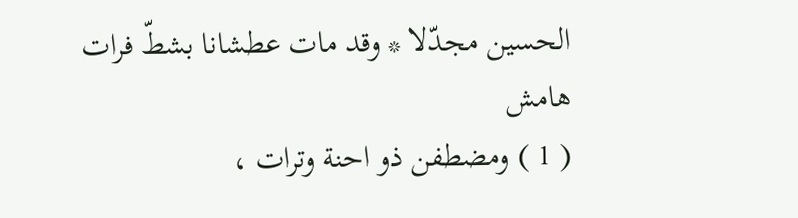الحسين مجدّلا * وقد مات عطشانا بشطّ فرات
هامش
( 1 ) ومضطفن ذو احنة وترات ،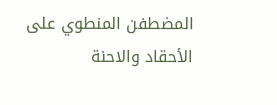المضطفن المنطوي على الأحقاد والاحنة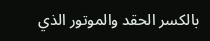بالكسر الحقد والموتور الذي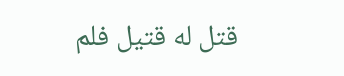قتل له قتيل فلم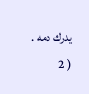يدرك دمه .
( 2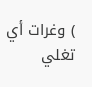) وغرات أي تغلي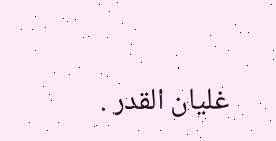غليان القدر .